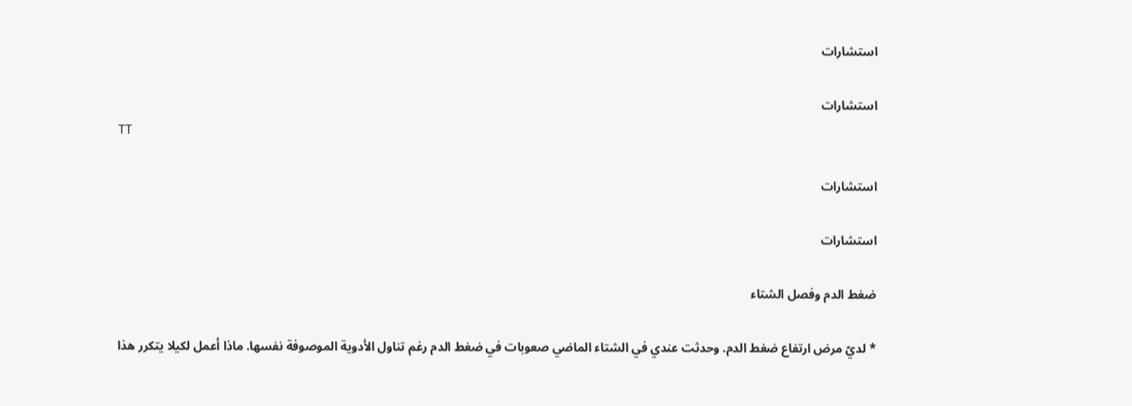استشارات

استشارات
TT

استشارات

استشارات

ضغط الدم وفصل الشتاء

* لديّ مرض ارتفاع ضغط الدم. وحدثت عندي في الشتاء الماضي صعوبات في ضغط الدم رغم تناول الأدوية الموصوفة نفسها. ماذا أعمل لكيلا يتكرر هذا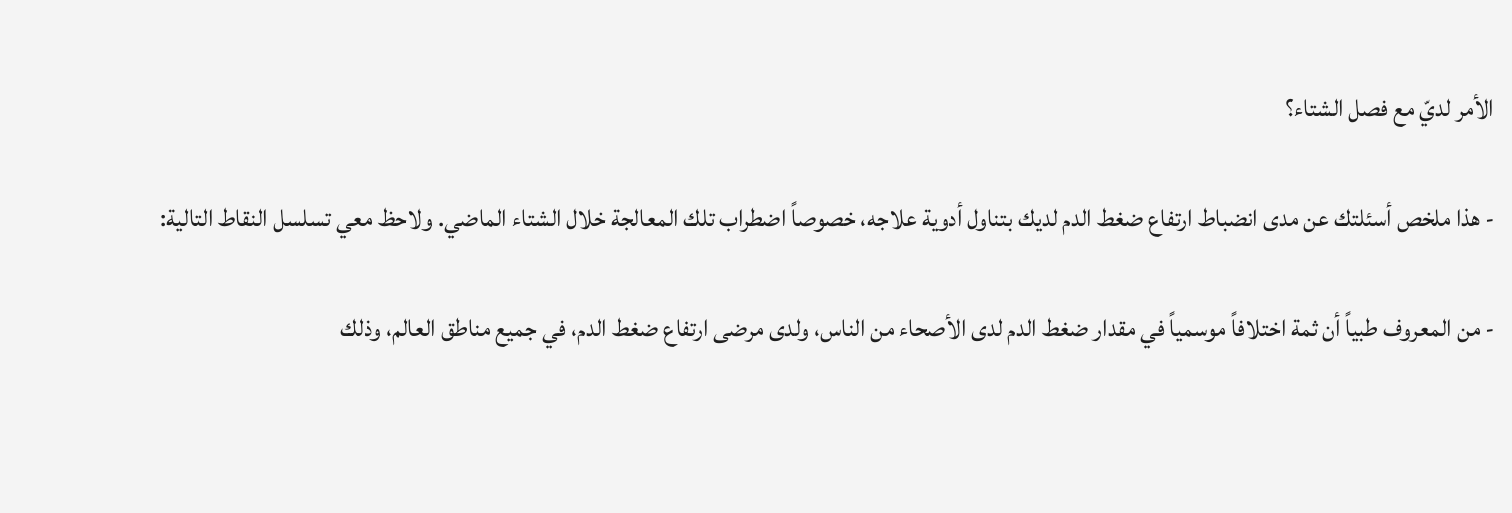الأمر لديّ مع فصل الشتاء؟

- هذا ملخص أسئلتك عن مدى انضباط ارتفاع ضغط الدم لديك بتناول أدوية علاجه، خصوصاً اضطراب تلك المعالجة خلال الشتاء الماضي. ولاحظ معي تسلسل النقاط التالية:

- من المعروف طبياً أن ثمة اختلافاً موسمياً في مقدار ضغط الدم لدى الأصحاء من الناس، ولدى مرضى ارتفاع ضغط الدم، في جميع مناطق العالم، وذلك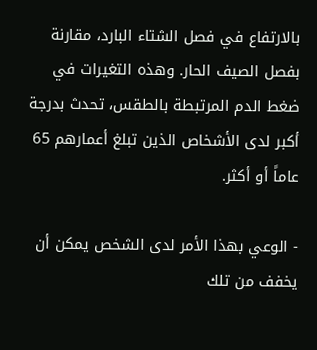بالارتفاع في فصل الشتاء البارد، مقارنة بفصل الصيف الحار. وهذه التغيرات في ضغط الدم المرتبطة بالطقس، تحدث بدرجة أكبر لدى الأشخاص الذين تبلغ أعمارهم 65 عاماً أو أكثر.

- الوعي بهذا الأمر لدى الشخص يمكن أن يخفف من تلك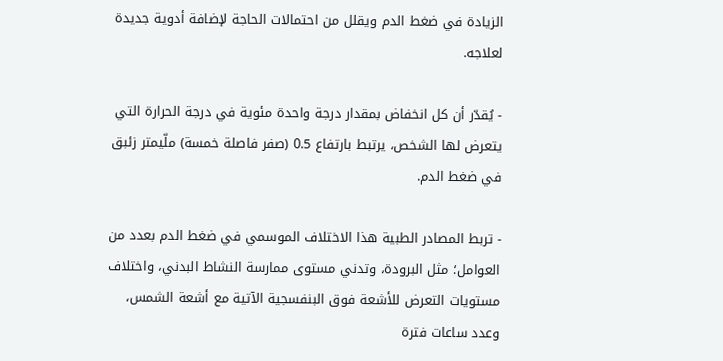الزيادة في ضغط الدم ويقلل من احتمالات الحاجة لإضافة أدوية جديدة لعلاجه.

- يُقدّر أن كل انخفاض بمقدار درجة واحدة مئوية في درجة الحرارة التي يتعرض لها الشخص، يرتبط بارتفاع 0.5 (صفر فاصلة خمسة) ملّيمتر زئبق في ضغط الدم.

- تربط المصادر الطبية هذا الاختلاف الموسمي في ضغط الدم بعدد من العوامل؛ مثل البرودة، وتدني مستوى ممارسة النشاط البدني، واختلاف مستويات التعرض للأشعة فوق البنفسجية الآتية مع أشعة الشمس، وعدد ساعات فترة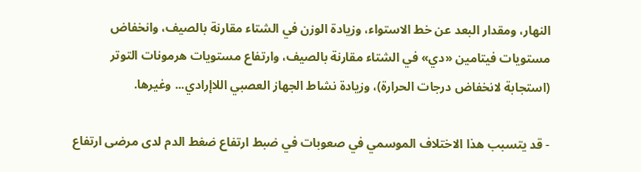النهار، ومقدار البعد عن خط الاستواء، وزيادة الوزن في الشتاء مقارنة بالصيف، وانخفاض مستويات فيتامين «دي» في الشتاء مقارنة بالصيف، وارتفاع مستويات هرمونات التوتر (استجابة لانخفاض درجات الحرارة)، وزيادة نشاط الجهاز العصبي اللاإرادي... وغيرها.

- قد يتسبب هذا الاختلاف الموسمي في صعوبات في ضبط ارتفاع ضغط الدم لدى مرضى ارتفاع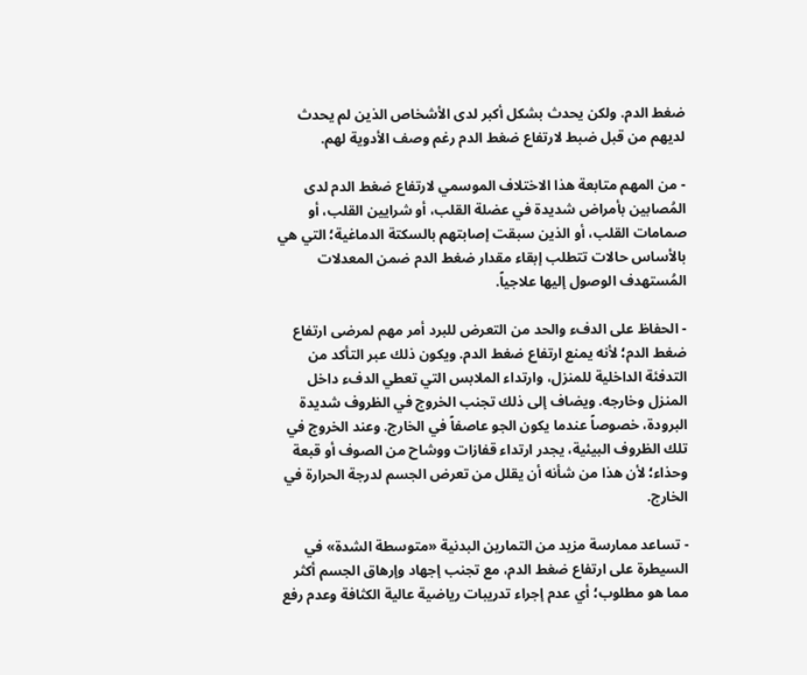ضغط الدم. ولكن يحدث بشكل أكبر لدى الأشخاص الذين لم يحدث لديهم من قبل ضبط لارتفاع ضغط الدم رغم وصف الأدوية لهم.

- من المهم متابعة هذا الاختلاف الموسمي لارتفاع ضغط الدم لدى المُصابين بأمراض شديدة في عضلة القلب، أو شرايين القلب، أو صمامات القلب، أو الذين سبقت إصابتهم بالسكتة الدماغية؛ التي هي بالأساس حالات تتطلب إبقاء مقدار ضغط الدم ضمن المعدلات المُستهدف الوصول إليها علاجياً.

- الحفاظ على الدفء والحد من التعرض للبرد أمر مهم لمرضى ارتفاع ضغط الدم؛ لأنه يمنع ارتفاع ضغط الدم. ويكون ذلك عبر التأكد من التدفئة الداخلية للمنزل، وارتداء الملابس التي تعطي الدفء داخل المنزل وخارجه. ويضاف إلى ذلك تجنب الخروج في الظروف شديدة البرودة، خصوصاً عندما يكون الجو عاصفاً في الخارج. وعند الخروج في تلك الظروف البيئية، يجدر ارتداء قفازات ووشاح من الصوف أو قبعة وحذاء؛ لأن هذا من شأنه أن يقلل من تعرض الجسم لدرجة الحرارة في الخارج.

- تساعد ممارسة مزيد من التمارين البدنية «متوسطة الشدة» في السيطرة على ارتفاع ضغط الدم، مع تجنب إجهاد وإرهاق الجسم أكثر مما هو مطلوب؛ أي عدم إجراء تدريبات رياضية عالية الكثافة وعدم رفع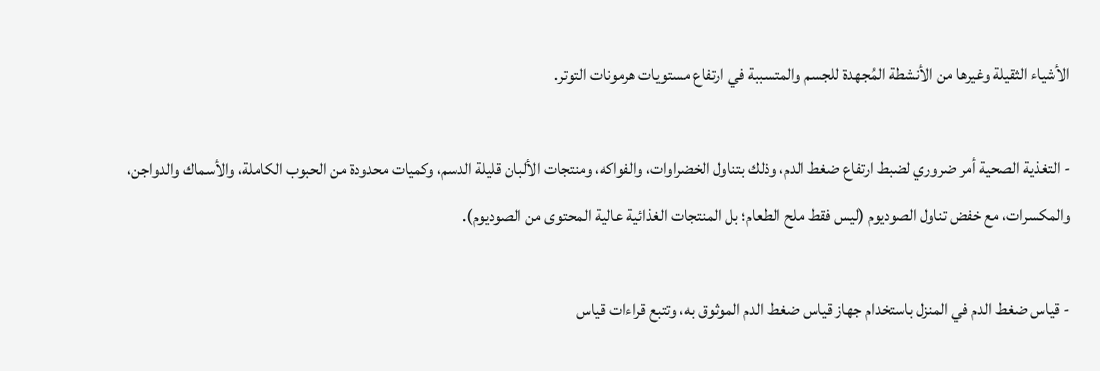الأشياء الثقيلة وغيرها من الأنشطة المُجهدة للجسم والمتسببة في ارتفاع مستويات هرمونات التوتر.

- التغذية الصحية أمر ضروري لضبط ارتفاع ضغط الدم، وذلك بتناول الخضراوات، والفواكه، ومنتجات الألبان قليلة الدسم، وكميات محدودة من الحبوب الكاملة، والأسماك والدواجن، والمكسرات، مع خفض تناول الصوديوم (ليس فقط ملح الطعام؛ بل المنتجات الغذائية عالية المحتوى من الصوديوم).

- قياس ضغط الدم في المنزل باستخدام جهاز قياس ضغط الدم الموثوق به، وتتبع قراءات قياس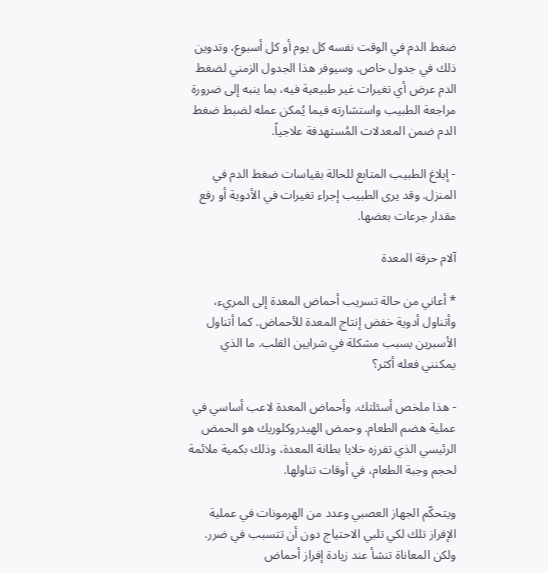ضغط الدم في الوقت نفسه كل يوم أو كل أسبوع، وتدوين ذلك في جدول خاص. وسيوفر هذا الجدول الزمني لضغط الدم عرض أي تغيرات غير طبيعية فيه، بما ينبه إلى ضرورة مراجعة الطبيب واستشارته فيما يُمكن عمله لضبط ضغط الدم ضمن المعدلات المُستهدفة علاجياً.

- إبلاغ الطبيب المتابع للحالة بقياسات ضغط الدم في المنزل. وقد يرى الطبيب إجراء تغيرات في الأدوية أو رفع مقدار جرعات بعضها.

آلام حرقة المعدة

* أعاني من حالة تسريب أحماض المعدة إلى المريء، وأتناول أدوية خفض إنتاج المعدة للأحماض. كما أتناول الأسبرين بسبب مشكلة في شرايين القلب. ما الذي يمكنني فعله أكثر؟

- هذا ملخص أسئلتك. وأحماض المعدة لاعب أساسي في عملية هضم الطعام. وحمض الهيدروكلوريك هو الحمض الرئيسي الذي تفرزه خلايا بطانة المعدة، وذلك بكمية ملائمة لحجم وجبة الطعام، في أوقات تناولها.

ويتحكّم الجهاز العصبي وعدد من الهرمونات في عملية الإفراز تلك لكي تلبي الاحتياج دون أن تتسبب في ضرر. ولكن المعاناة تنشأ عند زيادة إفراز أحماض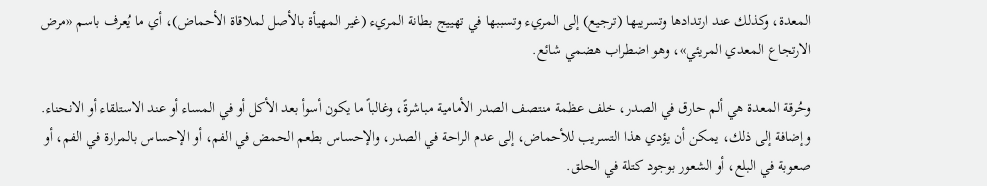المعدة، وكذلك عند ارتدادها وتسريبها (ترجيع) إلى المريء وتسببها في تهييج بطانة المريء (غير المهيأة بالأصل لملاقاة الأحماض)، أي ما يُعرف باسم «مرض الارتجاع المعدي المريئي»، وهو اضطراب هضمي شائع.

وحُرقة المعدة هي ألم حارق في الصدر، خلف عظمة منتصف الصدر الأمامية مباشرةً، وغالباً ما يكون أسوأ بعد الأكل أو في المساء أو عند الاستلقاء أو الانحناء. وإضافة إلى ذلك، يمكن أن يؤدي هذا التسريب للأحماض، إلى عدم الراحة في الصدر، والإحساس بطعم الحمض في الفم، أو الإحساس بالمرارة في الفم، أو صعوبة في البلع، أو الشعور بوجود كتلة في الحلق.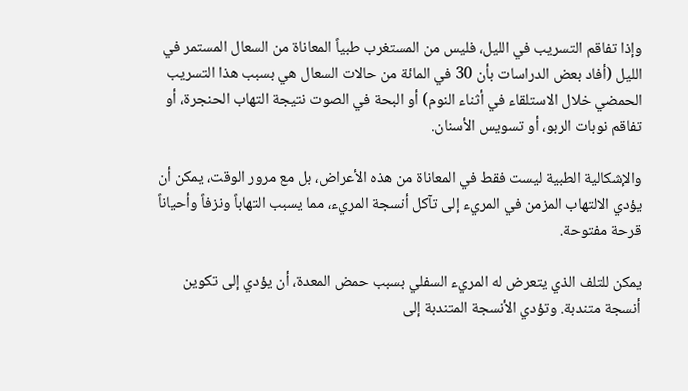وإذا تفاقم التسريب في الليل، فليس من المستغرب طبياً المعاناة من السعال المستمر في الليل (أفاد بعض الدراسات بأن 30 في المائة من حالات السعال هي بسبب هذا التسريب الحمضي خلال الاستلقاء في أثناء النوم) أو البحة في الصوت نتيجة التهاب الحنجرة، أو تفاقم نوبات الربو، أو تسويس الأسنان.

والإشكالية الطبية ليست فقط في المعاناة من هذه الأعراض، بل مع مرور الوقت، يمكن أن يؤدي الالتهاب المزمن في المريء إلى تآكل أنسجة المريء، مما يسبب التهاباً ونزفاً وأحياناً قرحة مفتوحة.

يمكن للتلف الذي يتعرض له المريء السفلي بسبب حمض المعدة، أن يؤدي إلى تكوين أنسجة متندبة. وتؤدي الأنسجة المتندبة إلى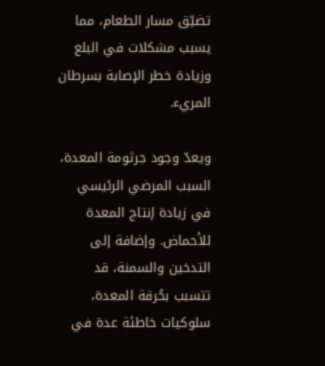تضيّق مسار الطعام، مما يسبب مشكلات في البلع وزيادة خطر الإصابة بسرطان المريء.

ويعدّ وجود جرثومة المعدة، السبب المرضي الرئيسي في زيادة إنتاج المعدة للأحماض. وإضافة إلى التدخين والسمنة، قد تتسبب بحُرقة المعدة، سلوكيات خاطئة عدة في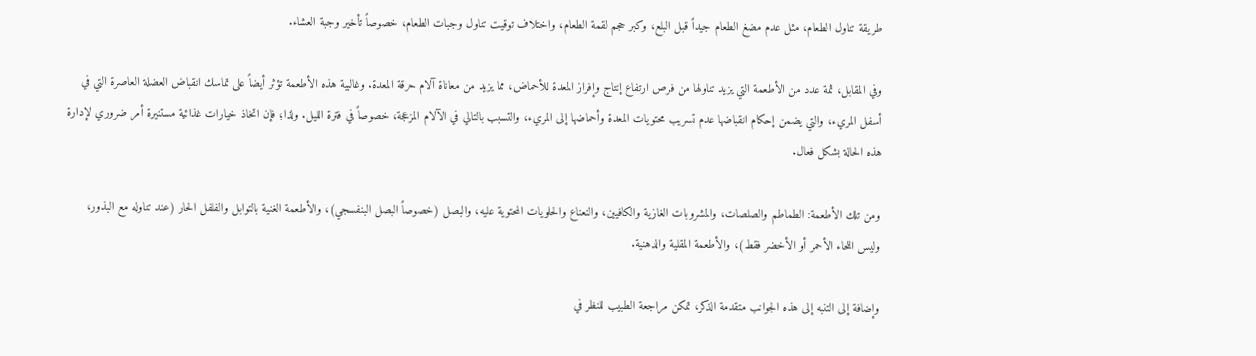طريقة تناول الطعام، مثل عدم مضغ الطعام جيداً قبل البلع، وكبر حجم لقمة الطعام، واختلاف توقيت تناول وجبات الطعام، خصوصاً تأخير وجبة العشاء.

وفي المقابل، ثمة عدد من الأطعمة التي يزيد تناولها من فرص ارتفاع إنتاج وإفراز المعدة للأحماض، مما يزيد من معاناة آلام حرقة المعدة. وغالبية هذه الأطعمة تؤثر أيضاً على تماسك انقباض العضلة العاصرة التي في أسفل المريء، والتي يضمن إحكام انقباضها عدم تسريب محتويات المعدة وأحماضها إلى المريء، والتسبب بالتالي في الآلام المزعجة، خصوصاً في فترة الليل. ولذا؛ فإن اتخاذ خيارات غذائية مستنيرة أمر ضروري لإدارة هذه الحالة بشكل فعال.

ومن تلك الأطعمة: الطماطم والصلصات، والمشروبات الغازية والكافيين، والنعناع والحلويات المحتوية عليه، والبصل (خصوصاً البصل البنفسجي)، والأطعمة الغنية بالتوابل والفلفل الحار (عند تناوله مع البذور، وليس اللحاء الأحمر أو الأخضر فقط)، والأطعمة المقلية والدهنية.

وإضافة إلى التنبه إلى هذه الجوانب متقدمة الذكر، تمكن مراجعة الطبيب للنظر في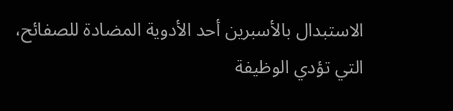الاستبدال بالأسبرين أحد الأدوية المضادة للصفائح، التي تؤدي الوظيفة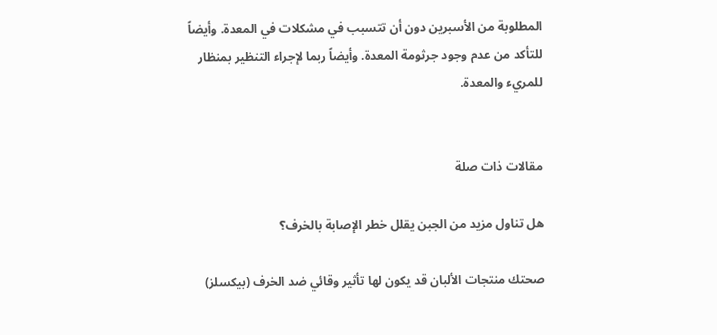المطلوبة من الأسبرين دون أن تتسبب في مشكلات في المعدة. وأيضاً للتأكد من عدم وجود جرثومة المعدة. وأيضاً ربما لإجراء التنظير بمنظار للمريء والمعدة.


مقالات ذات صلة

هل تناول مزيد من الجبن يقلل خطر الإصابة بالخرف؟

صحتك منتجات الألبان قد يكون لها تأثير وقائي ضد الخرف (بيكسلز)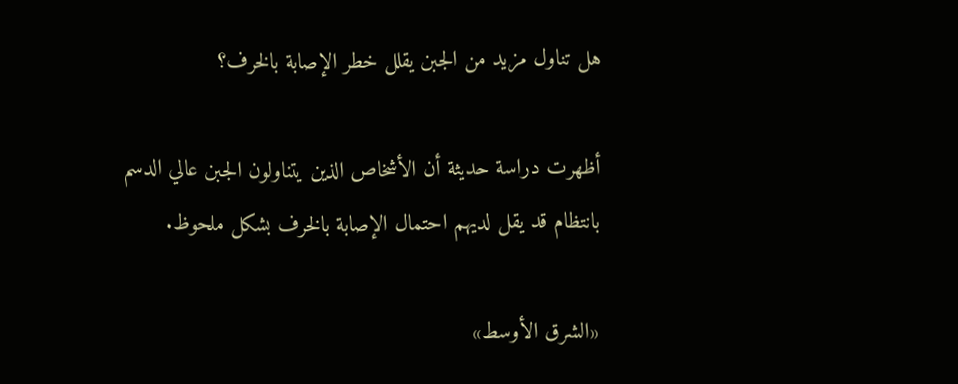هل تناول مزيد من الجبن يقلل خطر الإصابة بالخرف؟

أظهرت دراسة حديثة أن الأشخاص الذين يتناولون الجبن عالي الدسم بانتظام قد يقل لديهم احتمال الإصابة بالخرف بشكل ملحوظ.

«الشرق الأوسط»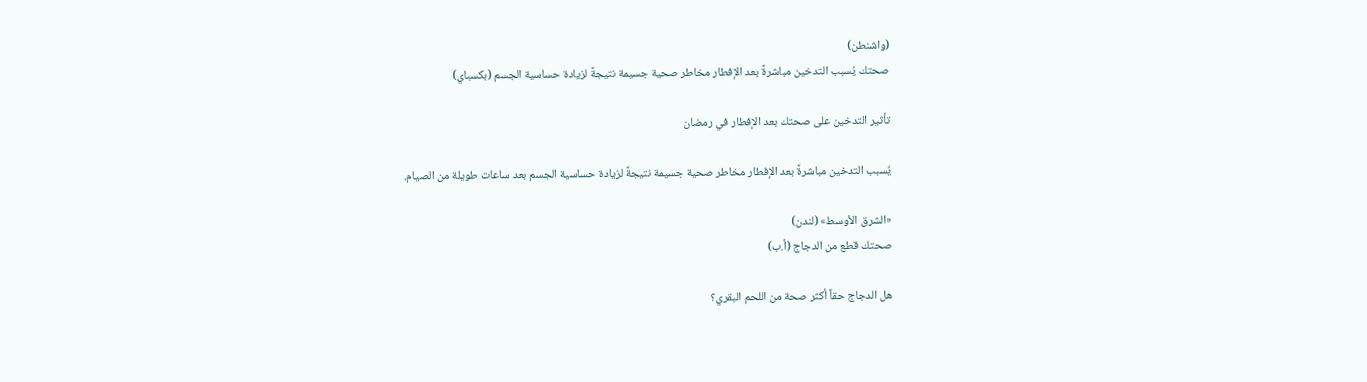(واشنطن)
صحتك يُسبب التدخين مباشرةً بعد الإفطار مخاطر صحية جسيمة نتيجةً لزيادة حساسية الجسم (بكسباي)

تأثير التدخين على صحتك بعد الإفطار في رمضان

يُسبب التدخين مباشرةً بعد الإفطار مخاطر صحية جسيمة نتيجةً لزيادة حساسية الجسم بعد ساعات طويلة من الصيام.

«الشرق الأوسط» (لندن)
صحتك قطع من الدجاج (أ.ب)

هل الدجاج حقاً أكثر صحة من اللحم البقري؟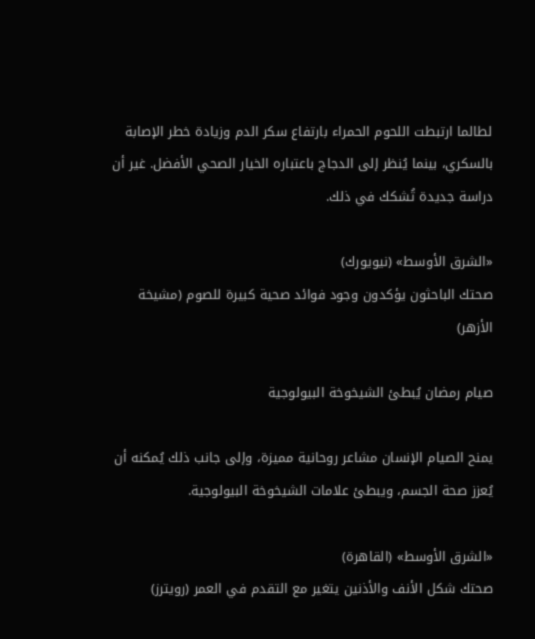لطالما ارتبطت اللحوم الحمراء بارتفاع سكر الدم وزيادة خطر الإصابة بالسكري، بينما يُنظر إلى الدجاج باعتباره الخيار الصحي الأفضل. غير أن دراسة جديدة تُشكك في ذلك.

«الشرق الأوسط» (نيويورك)
صحتك الباحثون يؤكدون وجود فوائد صحية كبيرة للصوم (مشيخة الأزهر)

صيام رمضان يُبطئ الشيخوخة البيولوجية

يمنح الصيام الإنسان مشاعر روحانية مميزة، وإلى جانب ذلك يُمكنه أن يُعزز صحة الجسم، ويبطئ علامات الشيخوخة البيولوجية.

«الشرق الأوسط» (القاهرة)
صحتك شكل الأنف والأذنين يتغير مع التقدم في العمر (رويترز)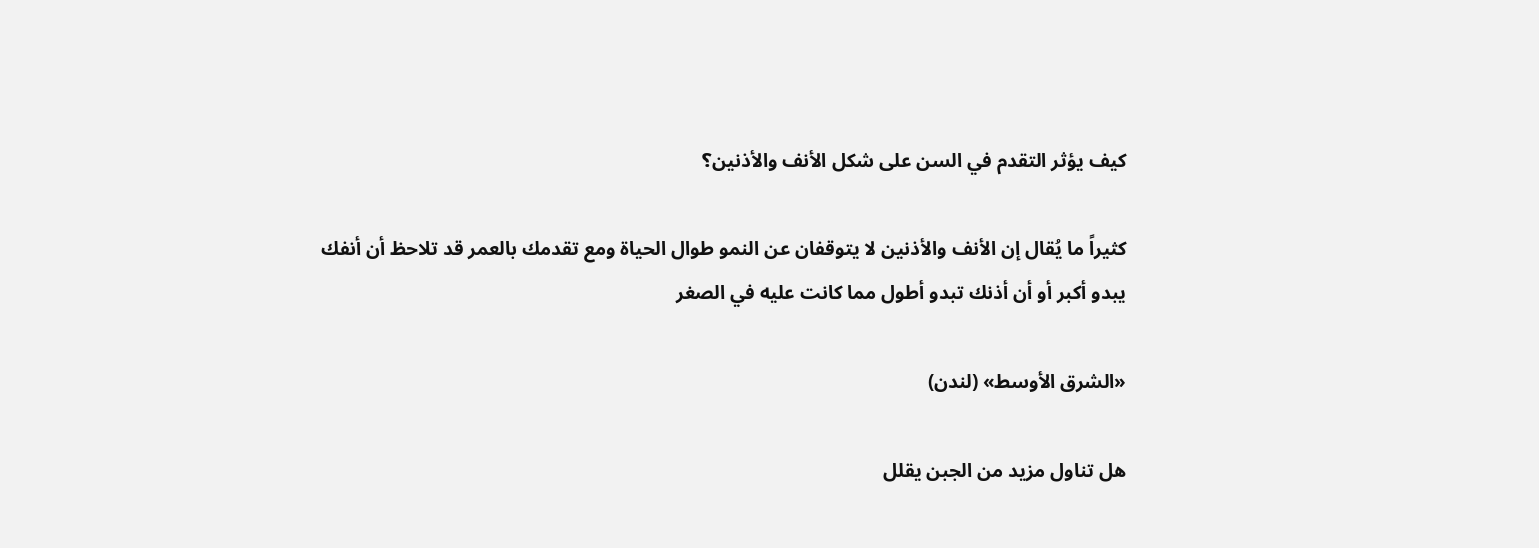كيف يؤثر التقدم في السن على شكل الأنف والأذنين؟

كثيراً ما يُقال إن الأنف والأذنين لا يتوقفان عن النمو طوال الحياة ومع تقدمك بالعمر قد تلاحظ أن أنفك يبدو أكبر أو أن أذنك تبدو أطول مما كانت عليه في الصغر

«الشرق الأوسط» (لندن)

هل تناول مزيد من الجبن يقلل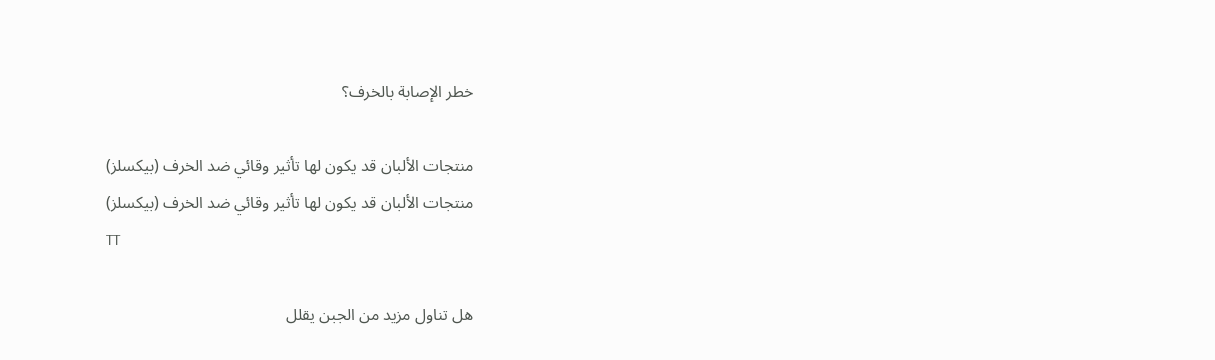خطر الإصابة بالخرف؟

منتجات الألبان قد يكون لها تأثير وقائي ضد الخرف (بيكسلز)
منتجات الألبان قد يكون لها تأثير وقائي ضد الخرف (بيكسلز)
TT

هل تناول مزيد من الجبن يقلل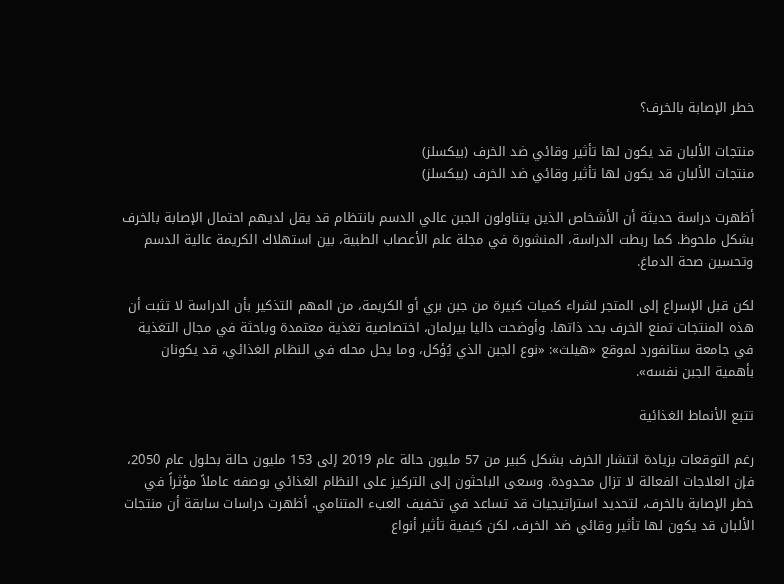خطر الإصابة بالخرف؟

منتجات الألبان قد يكون لها تأثير وقائي ضد الخرف (بيكسلز)
منتجات الألبان قد يكون لها تأثير وقائي ضد الخرف (بيكسلز)

أظهرت دراسة حديثة أن الأشخاص الذين يتناولون الجبن عالي الدسم بانتظام قد يقل لديهم احتمال الإصابة بالخرف بشكل ملحوظ. كما ربطت الدراسة، المنشورة في مجلة علم الأعصاب الطبية، بين استهلاك الكريمة عالية الدسم وتحسين صحة الدماغ.

لكن قبل الإسراع إلى المتجر لشراء كميات كبيرة من جبن بري أو الكريمة، من المهم التذكير بأن الدراسة لا تثبت أن هذه المنتجات تمنع الخرف بحد ذاتها. وأوضحت داليا بيرلمان، اختصاصية تغذية معتمدة وباحثة في مجال التغذية في جامعة ستانفورد لموقع «هيلث»: «نوع الجبن الذي يُؤكل، وما يحل محله في النظام الغذائي، قد يكونان بأهمية الجبن نفسه».

تتبع الأنماط الغذائية

رغم التوقعات بزيادة انتشار الخرف بشكل كبير من 57 مليون حالة عام 2019 إلى 153 مليون حالة بحلول عام 2050، فإن العلاجات الفعالة لا تزال محدودة. وسعى الباحثون إلى التركيز على النظام الغذائي بوصفه عاملاً مؤثراً في خطر الإصابة بالخرف، لتحديد استراتيجيات قد تساعد في تخفيف العبء المتنامي. أظهرت دراسات سابقة أن منتجات الألبان قد يكون لها تأثير وقائي ضد الخرف، لكن كيفية تأثير أنواع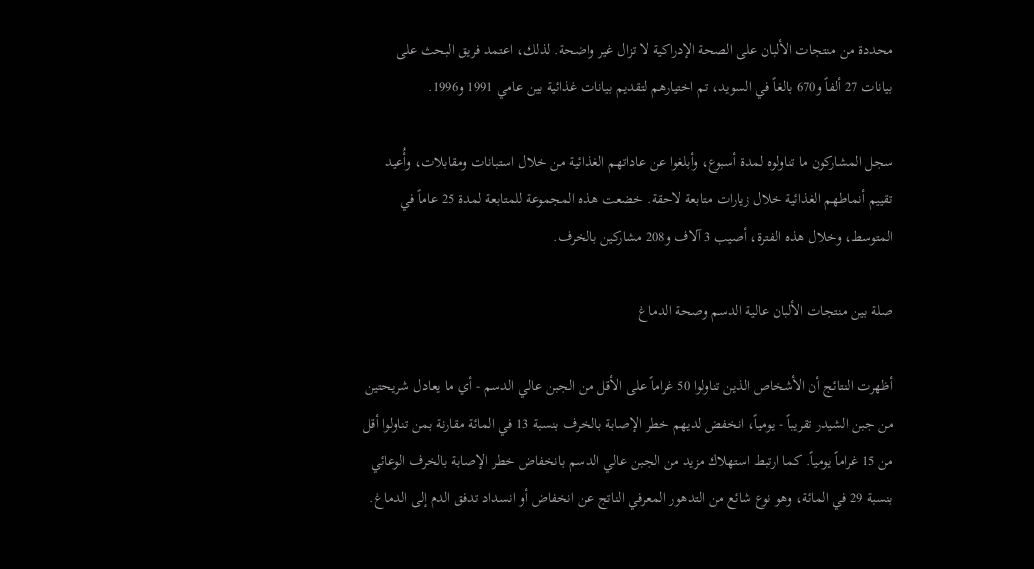محددة من منتجات الألبان على الصحة الإدراكية لا تزال غير واضحة. لذلك، اعتمد فريق البحث على بيانات 27 ألفاً و670 بالغاً في السويد، تم اختيارهم لتقديم بيانات غذائية بين عامي 1991 و1996.

سجل المشاركون ما تناولوه لمدة أسبوع، وأبلغوا عن عاداتهم الغذائية من خلال استبانات ومقابلات، وأُعيد تقييم أنماطهم الغذائية خلال زيارات متابعة لاحقة. خضعت هذه المجموعة للمتابعة لمدة 25 عاماً في المتوسط، وخلال هذه الفترة، أصيب 3 آلاف و208 مشاركين بالخرف.

صلة بين منتجات الألبان عالية الدسم وصحة الدماغ

أظهرت النتائج أن الأشخاص الذين تناولوا 50 غراماً على الأقل من الجبن عالي الدسم - أي ما يعادل شريحتين من جبن الشيدر تقريباً - يومياً، انخفض لديهم خطر الإصابة بالخرف بنسبة 13 في المائة مقارنة بمن تناولوا أقل من 15 غراماً يومياً. كما ارتبط استهلاك مزيد من الجبن عالي الدسم بانخفاض خطر الإصابة بالخرف الوعائي بنسبة 29 في المائة، وهو نوع شائع من التدهور المعرفي الناتج عن انخفاض أو انسداد تدفق الدم إلى الدماغ.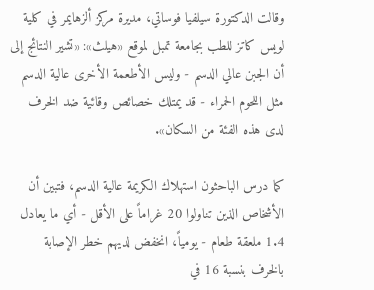وقالت الدكتورة سيلفيا فوساتي، مديرة مركز ألزهايمر في كلية لويس كاتز للطب بجامعة تمبل لموقع «هيلث»: «تشير النتائج إلى أن الجبن عالي الدسم - وليس الأطعمة الأخرى عالية الدسم مثل اللحوم الحمراء - قد يمتلك خصائص وقائية ضد الخرف لدى هذه الفئة من السكان».

كما درس الباحثون استهلاك الكريمة عالية الدسم، فتبين أن الأشخاص الذين تناولوا 20 غراماً على الأقل - أي ما يعادل 1.4 ملعقة طعام - يومياً، انخفض لديهم خطر الإصابة بالخرف بنسبة 16 في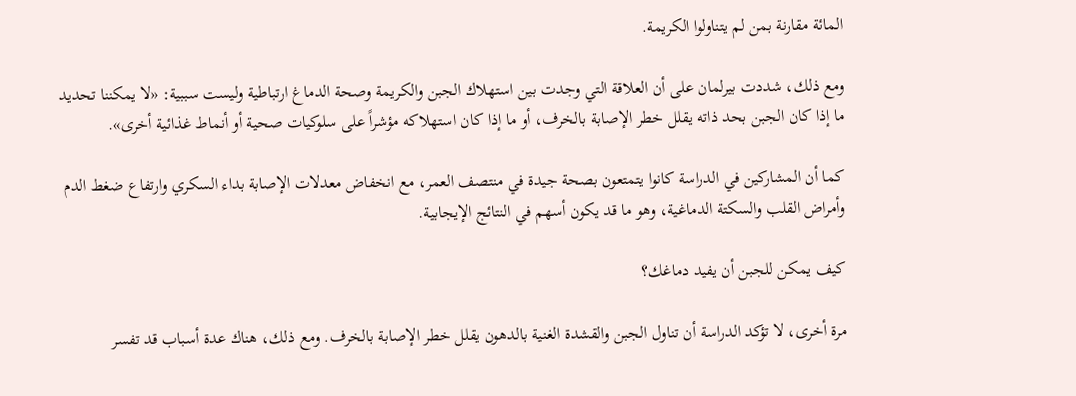المائة مقارنة بمن لم يتناولوا الكريمة.

ومع ذلك، شددت بيرلمان على أن العلاقة التي وجدت بين استهلاك الجبن والكريمة وصحة الدماغ ارتباطية وليست سببية: «لا يمكننا تحديد ما إذا كان الجبن بحد ذاته يقلل خطر الإصابة بالخرف، أو ما إذا كان استهلاكه مؤشراً على سلوكيات صحية أو أنماط غذائية أخرى».

كما أن المشاركين في الدراسة كانوا يتمتعون بصحة جيدة في منتصف العمر، مع انخفاض معدلات الإصابة بداء السكري وارتفاع ضغط الدم وأمراض القلب والسكتة الدماغية، وهو ما قد يكون أسهم في النتائج الإيجابية.

كيف يمكن للجبن أن يفيد دماغك؟

مرة أخرى، لا تؤكد الدراسة أن تناول الجبن والقشدة الغنية بالدهون يقلل خطر الإصابة بالخرف. ومع ذلك، هناك عدة أسباب قد تفسر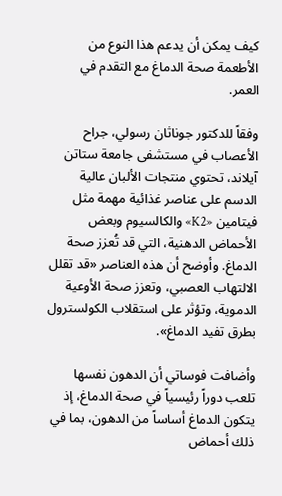كيف يمكن أن يدعم هذا النوع من الأطعمة صحة الدماغ مع التقدم في العمر.

وفقاً للدكتور جوناثان رسولي، جراح الأعصاب في مستشفى جامعة ستاتن آيلاند، تحتوي منتجات الألبان عالية الدسم على عناصر غذائية مهمة مثل فيتامين «K2» والكالسيوم وبعض الأحماض الدهنية، التي قد تُعزز صحة الدماغ. وأوضح أن هذه العناصر «قد تقلل الالتهاب العصبي، وتعزز صحة الأوعية الدموية، وتؤثر على استقلاب الكولسترول بطرق تفيد الدماغ».

وأضافت فوساتي أن الدهون نفسها تلعب دوراً رئيسياً في صحة الدماغ، إذ يتكون الدماغ أساساً من الدهون، بما في ذلك أحماض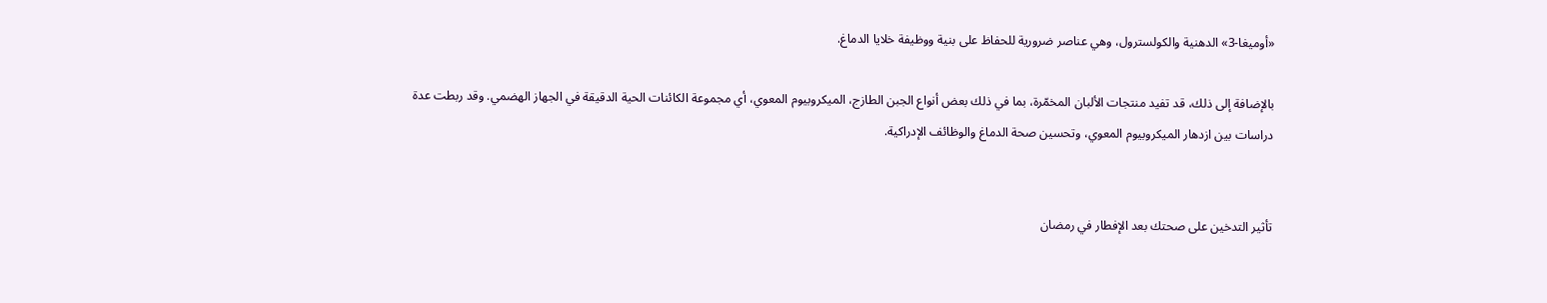«أوميغا-3» الدهنية والكولسترول، وهي عناصر ضرورية للحفاظ على بنية ووظيفة خلايا الدماغ.

بالإضافة إلى ذلك، قد تفيد منتجات الألبان المخمّرة، بما في ذلك بعض أنواع الجبن الطازج، الميكروبيوم المعوي، أي مجموعة الكائنات الحية الدقيقة في الجهاز الهضمي. وقد ربطت عدة دراسات بين ازدهار الميكروبيوم المعوي، وتحسين صحة الدماغ والوظائف الإدراكية.


تأثير التدخين على صحتك بعد الإفطار في رمضان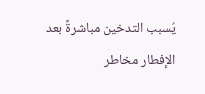يُسبب التدخين مباشرةً بعد الإفطار مخاطر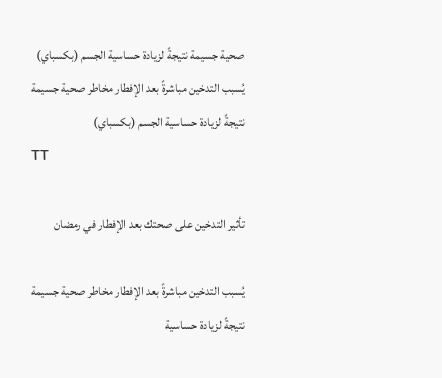صحية جسيمة نتيجةً لزيادة حساسية الجسم (بكسباي)
يُسبب التدخين مباشرةً بعد الإفطار مخاطر صحية جسيمة نتيجةً لزيادة حساسية الجسم (بكسباي)
TT

تأثير التدخين على صحتك بعد الإفطار في رمضان

يُسبب التدخين مباشرةً بعد الإفطار مخاطر صحية جسيمة نتيجةً لزيادة حساسية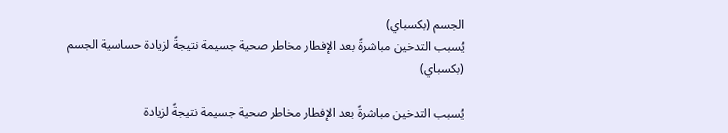الجسم (بكسباي)
يُسبب التدخين مباشرةً بعد الإفطار مخاطر صحية جسيمة نتيجةً لزيادة حساسية الجسم (بكسباي)

يُسبب التدخين مباشرةً بعد الإفطار مخاطر صحية جسيمة نتيجةً لزيادة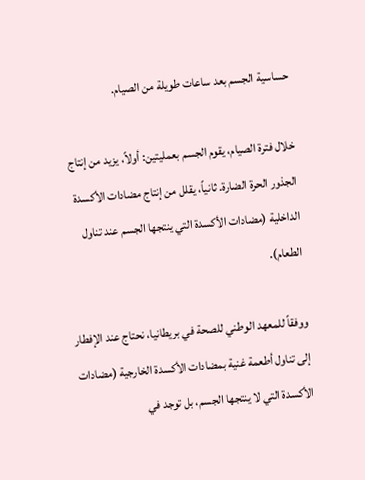حساسية الجسم بعد ساعات طويلة من الصيام.

خلال فترة الصيام، يقوم الجسم بعمليتين: أولاً، يزيد من إنتاج الجذور الحرة الضارة. ثانياً، يقلل من إنتاج مضادات الأكسدة الداخلية (مضادات الأكسدة التي ينتجها الجسم عند تناول الطعام).

ووفقاً للمعهد الوطني للصحة في بريطانيا، نحتاج عند الإفطار إلى تناول أطعمة غنية بمضادات الأكسدة الخارجية (مضادات الأكسدة التي لا ينتجها الجسم، بل توجد في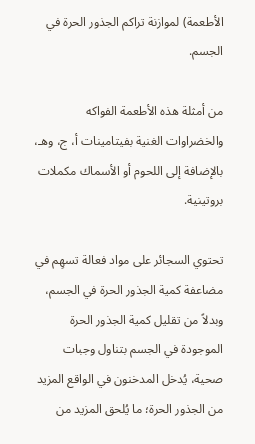الأطعمة) لموازنة تراكم الجذور الحرة في الجسم.

من أمثلة هذه الأطعمة الفواكه والخضراوات الغنية بفيتامينات أ، ج، وهـ، بالإضافة إلى اللحوم أو الأسماك مكملات بروتينية.

تحتوي السجائر على مواد فعالة تسهِم في مضاعفة كمية الجذور الحرة في الجسم، وبدلاً من تقليل كمية الجذور الحرة الموجودة في الجسم بتناول وجبات صحية، يُدخل المدخنون في الواقع المزيد من الجذور الحرة؛ ما يُلحق المزيد من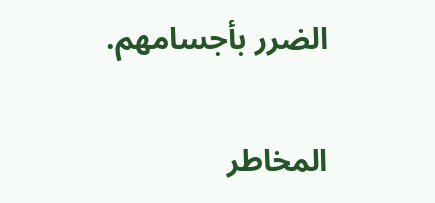الضرر بأجسامهم.

المخاطر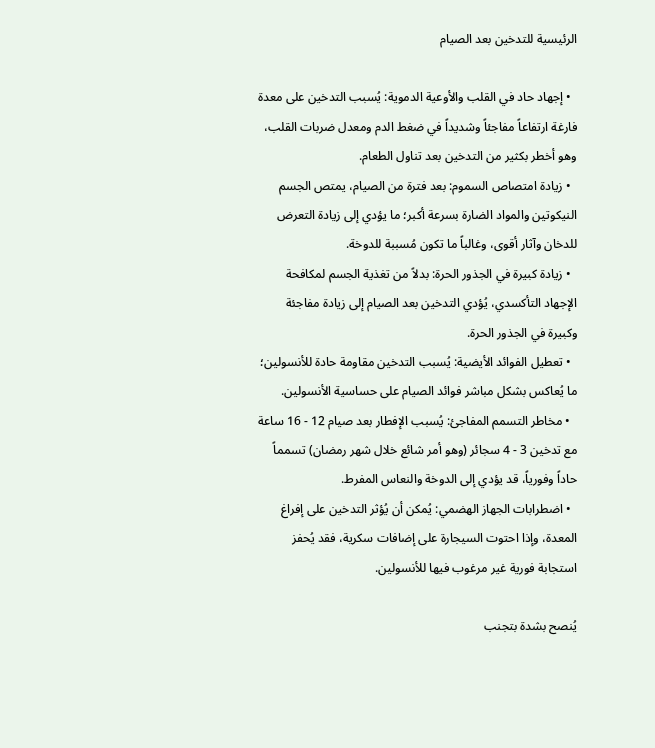الرئيسية للتدخين بعد الصيام

  • إجهاد حاد في القلب والأوعية الدموية: يُسبب التدخين على معدة فارغة ارتفاعاً مفاجئاً وشديداً في ضغط الدم ومعدل ضربات القلب، وهو أخطر بكثير من التدخين بعد تناول الطعام.
  • زيادة امتصاص السموم: بعد فترة من الصيام، يمتص الجسم النيكوتين والمواد الضارة بسرعة أكبر؛ ما يؤدي إلى زيادة التعرض للدخان وآثار أقوى، وغالباً ما تكون مُسببة للدوخة.
  • زيادة كبيرة في الجذور الحرة: بدلاً من تغذية الجسم لمكافحة الإجهاد التأكسدي، يُؤدي التدخين بعد الصيام إلى زيادة مفاجئة وكبيرة في الجذور الحرة.
  • تعطيل الفوائد الأيضية: يُسبب التدخين مقاومة حادة للأنسولين؛ ما يُعاكس بشكل مباشر فوائد الصيام على حساسية الأنسولين.
  • مخاطر التسمم المفاجئ: يُسبب الإفطار بعد صيام 12 - 16 ساعة مع تدخين 3 - 4 سجائر (وهو أمر شائع خلال شهر رمضان) تسمماً حاداً وفورياً، قد يؤدي إلى الدوخة والنعاس المفرط.
  • اضطرابات الجهاز الهضمي: يُمكن أن يُؤثر التدخين على إفراغ المعدة، وإذا احتوت السيجارة على إضافات سكرية، فقد يُحفز استجابة فورية غير مرغوب فيها للأنسولين.

يُنصح بشدة بتجنب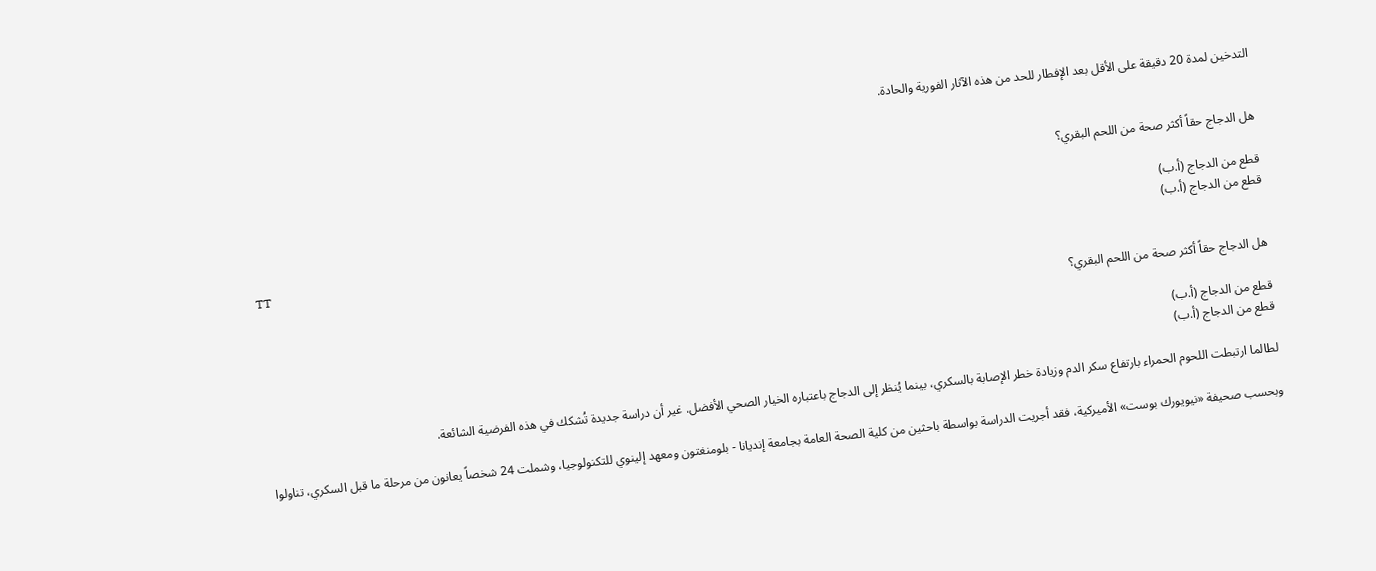التدخين لمدة 20 دقيقة على الأقل بعد الإفطار للحد من هذه الآثار الفورية والحادة.


هل الدجاج حقاً أكثر صحة من اللحم البقري؟

قطع من الدجاج (أ.ب)
قطع من الدجاج (أ.ب)
TT

هل الدجاج حقاً أكثر صحة من اللحم البقري؟

قطع من الدجاج (أ.ب)
قطع من الدجاج (أ.ب)

لطالما ارتبطت اللحوم الحمراء بارتفاع سكر الدم وزيادة خطر الإصابة بالسكري، بينما يُنظر إلى الدجاج باعتباره الخيار الصحي الأفضل. غير أن دراسة جديدة تُشكك في هذه الفرضية الشائعة.

وبحسب صحيفة «نيويورك بوست» الأميركية، فقد أجريت الدراسة بواسطة باحثين من كلية الصحة العامة بجامعة إنديانا - بلومنغتون ومعهد إلينوي للتكنولوجيا، وشملت 24 شخصاً يعانون من مرحلة ما قبل السكري، تناولوا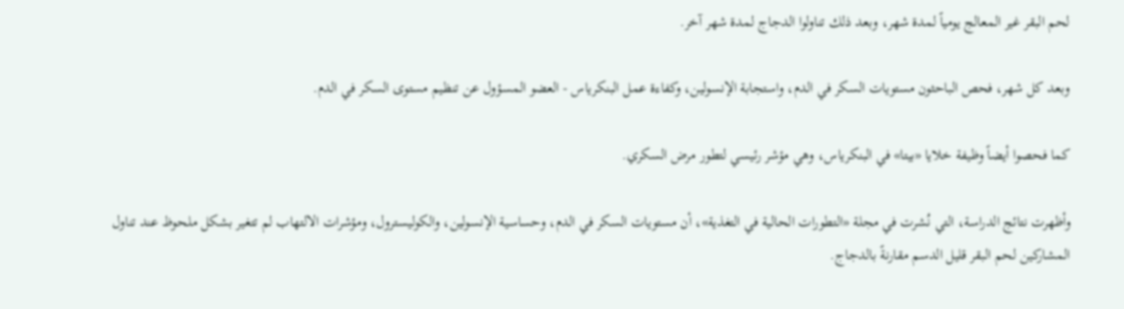لحم البقر غير المعالج يومياً لمدة شهر، وبعد ذلك تناولوا الدجاج لمدة شهر آخر.

وبعد كل شهر، فحص الباحثون مستويات السكر في الدم، واستجابة الإنسولين، وكفاءة عمل البنكرياس - العضو المسؤول عن تنظيم مستوى السكر في الدم.

كما فحصوا أيضاً وظيفة خلايا «بيتا» في البنكرياس، وهي مؤشر رئيسي لتطور مرض السكري.

وأظهرت نتائج الدراسة، التي نُشرت في مجلة «التطورات الحالية في التغذية»، أن مستويات السكر في الدم، وحساسية الإنسولين، والكوليسترول، ومؤشرات الالتهاب لم تتغير بشكل ملحوظ عند تناول المشاركين لحم البقر قليل الدسم مقارنةً بالدجاج.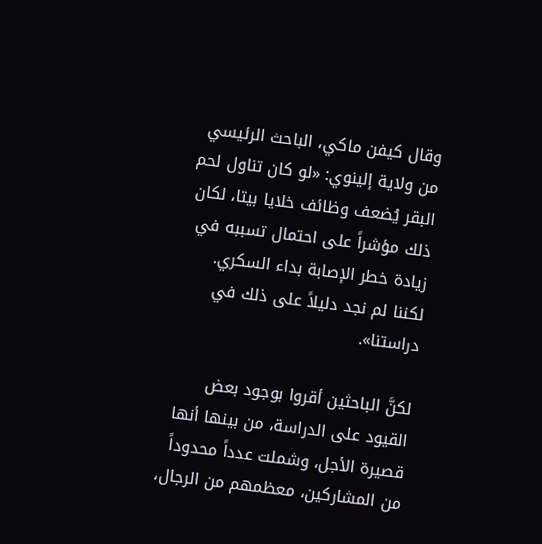وقال كيفن ماكي، الباحث الرئيسي من ولاية إلينوي: «لو كان تناول لحم البقر يُضعف وظائف خلايا بيتا، لكان ذلك مؤشراً على احتمال تسببه في زيادة خطر الإصابة بداء السكري. لكننا لم نجد دليلاً على ذلك في دراستنا».

لكنَّ الباحثين أقروا بوجود بعض القيود على الدراسة، من بينها أنها قصيرة الأجل، وشملت عدداً محدوداً من المشاركين، معظمهم من الرجال،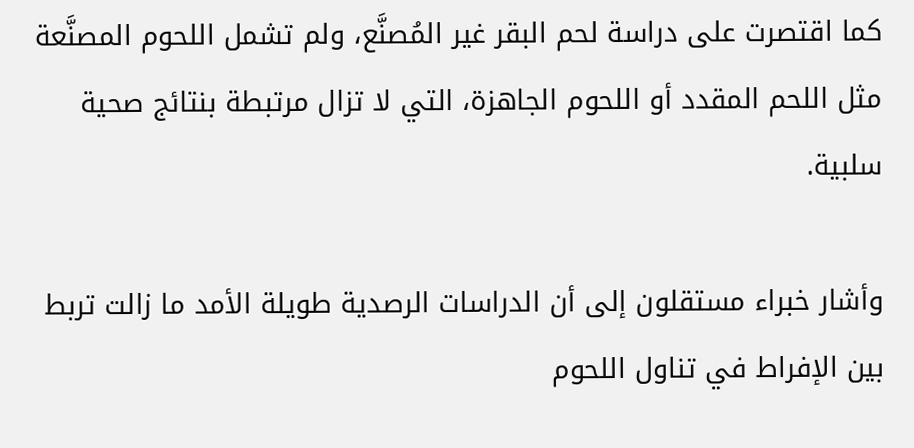كما اقتصرت على دراسة لحم البقر غير المُصنَّع، ولم تشمل اللحوم المصنَّعة مثل اللحم المقدد أو اللحوم الجاهزة، التي لا تزال مرتبطة بنتائج صحية سلبية.

وأشار خبراء مستقلون إلى أن الدراسات الرصدية طويلة الأمد ما زالت تربط بين الإفراط في تناول اللحوم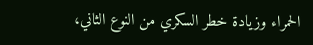الحمراء وزيادة خطر السكري من النوع الثاني،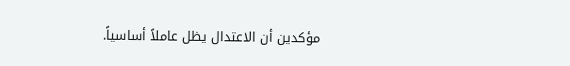مؤكدين أن الاعتدال يظل عاملاً أساسياً.